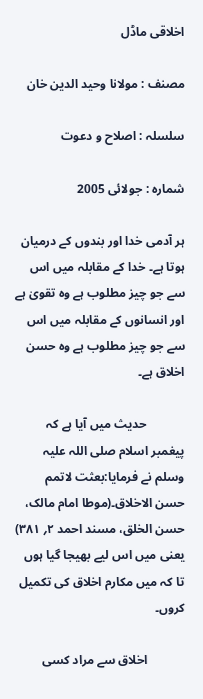اخلاقی ماڈل

مصنف : مولانا وحید الدین خان

سلسلہ : اصلاح و دعوت

شمارہ : جولائی 2005

ہر آدمی خدا اور بندوں کے درمیان ہوتا ہے۔ خدا کے مقابلہ میں اس سے جو چیز مطلوب ہے وہ تقویٰ ہے اور انسانوں کے مقابلہ میں اس سے جو چیز مطلوب ہے وہ حسن اخلاق ہے۔

            حدیث میں آیا ہے کہ پیغمبر اسلام صلی اللہ علیہ وسلم نے فرمایا:بعثت لاتمم حسن الاخلاق۔(موطا امام مالک، حسن الخلق، مسند احمد ۲؍ ۳۸۱) یعنی میں اس لیے بھیجا گیا ہوں تا کہ میں مکارم اخلاق کی تکمیل کروں۔

            اخلاق سے مراد کسی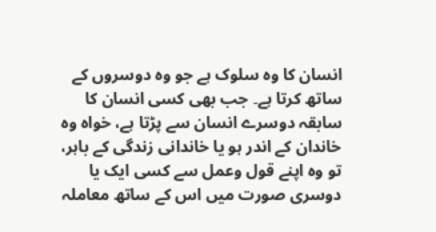انسان کا وہ سلوک ہے جو وہ دوسروں کے ساتھ کرتا ہے۔ جب بھی کسی انسان کا سابقہ دوسرے انسان سے پڑتا ہے، خواہ وہ خاندان کے اندر ہو یا خاندانی زندگی کے باہر، تو وہ اپنے قول وعمل سے کسی ایک یا دوسری صورت میں اس کے ساتھ معاملہ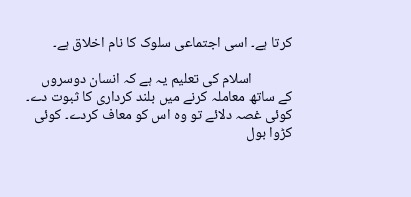کرتا ہے۔ اسی اجتماعی سلوک کا نام اخلاق ہے۔

            اسلام کی تعلیم یہ ہے کہ انسان دوسروں کے ساتھ معاملہ کرنے میں بلند کرداری کا ثبوت دے۔ کوئی غصہ دلائے تو وہ اس کو معاف کردے۔ کوئی کڑوا بول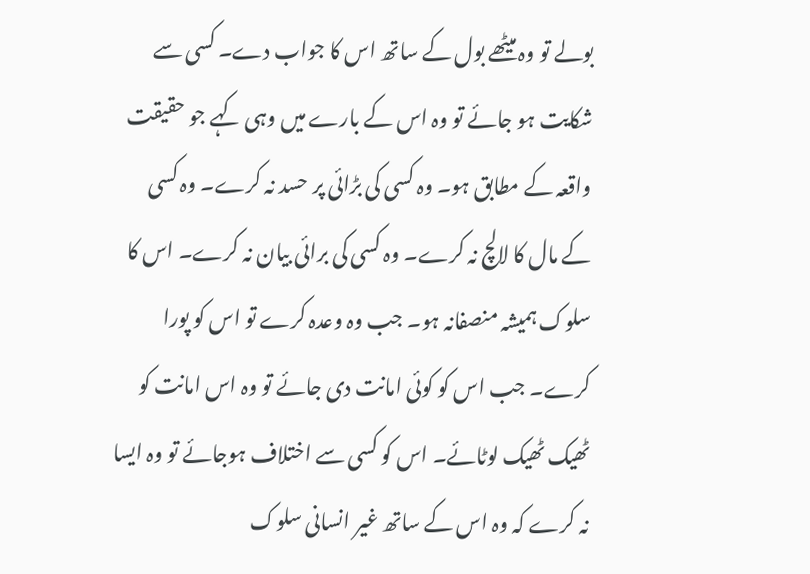بولے تو وہ میٹھے بول کے ساتھ اس کا جواب دے۔ کسی سے شکایت ہو جائے تو وہ اس کے بارے میں وہی کہے جو حقیقت واقعہ کے مطابق ہو۔ وہ کسی کی بڑائی پر حسد نہ کرے۔ وہ کسی کے مال کا لالچ نہ کرے۔ وہ کسی کی برائی بیان نہ کرے۔ اس کا سلوک ہمیشہ منصفانہ ہو۔ جب وہ وعدہ کرے تو اس کو پورا کرے۔ جب اس کو کوئی امانت دی جائے تو وہ اس امانت کو ٹھیک ٹھیک لوٹائے۔ اس کو کسی سے اختلاف ہوجائے تو وہ ایسا نہ کرے کہ وہ اس کے ساتھ غیر انسانی سلوک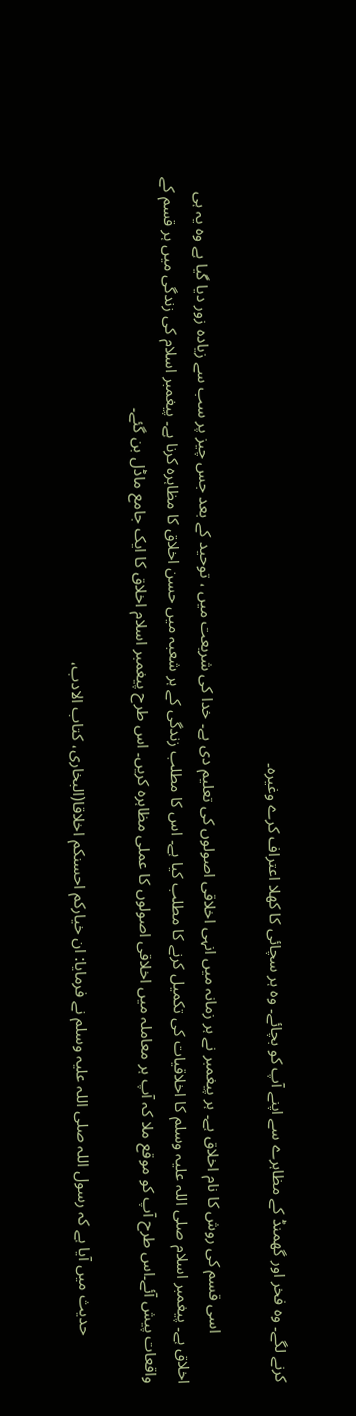کرنے لگے۔ وہ فخر اور گھمنڈ کے مظاہرے سے اپنے آپ کو بچائے۔ وہ ہر سچائی کا کھلا اعتراف کرے وغیرہ۔

            اسی قسم کی روش کا نام اخلاق ہے۔ ہر پیغمبر نے ہر زمانہ میں انہی اخلاقی اصولوں کی تعلیم دی ہے۔ خدا کی شریعت میں ، توحید کے بعد جس چیز پر سب سے زیادہ زور دیا گیا ہے وہ یہ ہی اخلاق ہے۔ پیغمبر اسلام صلی اللہ علیہ وسلم کا اخلاقیات کی تکمیل کرنے کا مطلب کیا ہے۔ اس کا مطلب زندگی کے ہر شعبہ میں حسن اخلاق کا مظاہرہ کرنا ہے۔ پیغمبر اسلام کی زندگی میں ہر قسم کے واقعات پیش آئے۔اس طرح آپ کو موقع ملا کہ آپ ہر معاملہ میں اخلاقی اصولوں کا عملی مظاہرہ کریں۔ اس طرح پیغمبر اسلام اخلاق کا ایک جامع ماڈل بن گئے۔

            حدیث میں آیا ہے کہ رسول اللہ صلی اللہ علیہ وسلم نے فرمایا: ان خیارکم احسنکم اخلاقا(البخاری، کتاب الادب،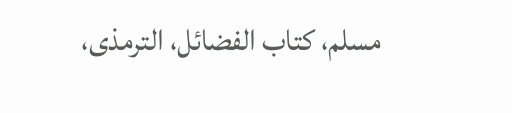مسلم، کتاب الفضائل، الترمذی،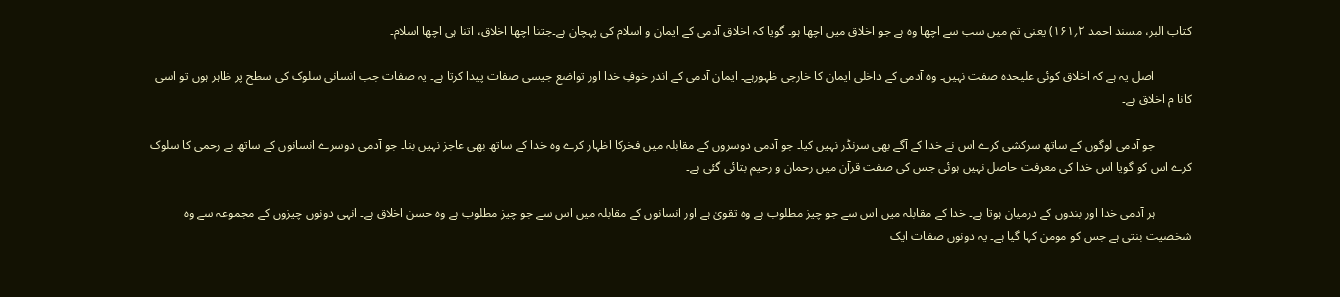کتاب البر، مسند احمد ۲؍۱۶۱) یعنی تم میں سب سے اچھا وہ ہے جو اخلاق میں اچھا ہو۔ گویا کہ اخلاق آدمی کے ایمان و اسلام کی پہچان ہے۔جتنا اچھا اخلاق، اتنا ہی اچھا اسلام۔

            اصل یہ ہے کہ اخلاق کوئی علیحدہ صفت نہیں۔ وہ آدمی کے داخلی ایمان کا خارجی ظہورہے۔ ایمان آدمی کے اندر خوفِ خدا اور تواضع جیسی صفات پیدا کرتا ہے۔ یہ صفات جب انسانی سلوک کی سطح پر ظاہر ہوں تو اسی کانا م اخلاق ہے۔

            جو آدمی لوگوں کے ساتھ سرکشی کرے اس نے خدا کے آگے بھی سرنڈر نہیں کیا۔ جو آدمی دوسروں کے مقابلہ میں فخرکا اظہار کرے وہ خدا کے ساتھ بھی عاجز نہیں بنا۔ جو آدمی دوسرے انسانوں کے ساتھ بے رحمی کا سلوک کرے اس کو گویا اس خدا کی معرفت حاصل نہیں ہوئی جس کی صفت قرآن میں رحمان و رحیم بتائی گئی ہے۔

            ہر آدمی خدا اور بندوں کے درمیان ہوتا ہے۔ خدا کے مقابلہ میں اس سے جو چیز مطلوب ہے وہ تقویٰ ہے اور انسانوں کے مقابلہ میں اس سے جو چیز مطلوب ہے وہ حسن اخلاق ہے۔ انہی دونوں چیزوں کے مجموعہ سے وہ شخصیت بنتی ہے جس کو مومن کہا گیا ہے۔ یہ دونوں صفات ایک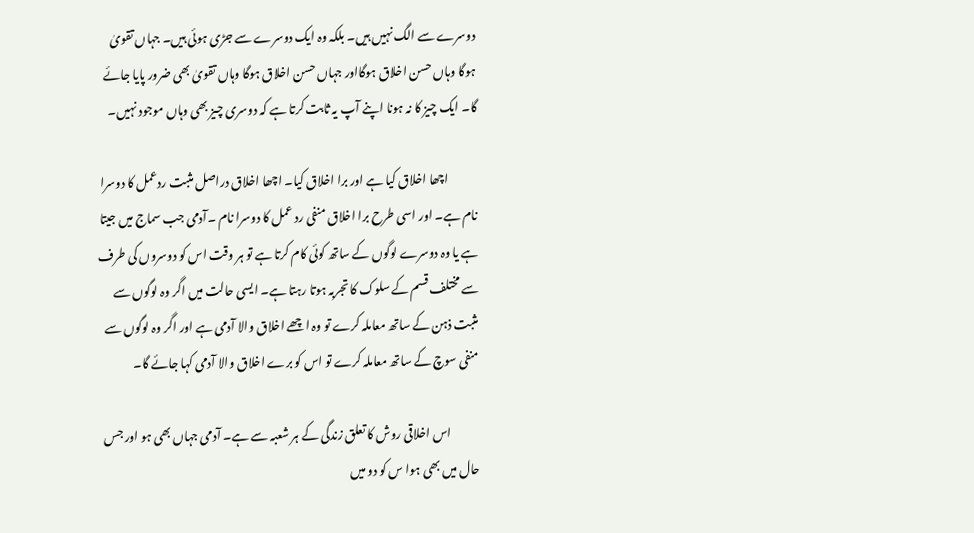دوسرے سے الگ نہیں ہیں۔ بلکہ وہ ایک دوسرے سے جڑی ہوئی ہیں۔ جہاں تقویٰ ہوگا وہاں حسن اخلاق ہوگااور جہاں حسن اخلاق ہوگا وہاں تقویٰ بھی ضرور پایا جائے گا۔ ایک چیز کا نہ ہونا اپنے آپ یہ ثابت کرتا ہے کہ دوسری چیز بھی وہاں موجود نہیں۔

            اچھا اخلاق کیا ہے اور برا اخلاق کیا۔ اچھا اخلاق دراصل مثبت ردعمل کا دوسرا نام ہے۔ اور اسی طرح برا اخلاق منفی رد عمل کا دوسرا نام ۔آدمی جب سماج میں جیتا ہے یا وہ دوسرے لوگوں کے ساتھ کوئی کام کرتا ہے تو ہر وقت اس کو دوسروں کی طرف سے مختلف قسم کے سلوک کا تجربہ ہوتا رہتا ہے۔ ایسی حالت میں اگر وہ لوگوں سے مثبت ذہن کے ساتھ معاملہ کرے تو وہ اچھے اخلاق والا آدمی ہے اور اگر وہ لوگوں سے منفی سوچ کے ساتھ معاملہ کرے تو اس کو برے اخلاق والا آدمی کہا جائے گا۔

            اس اخلاقی روش کا تعلق زندگی کے ہر شعبہ سے ہے۔ آدمی جہاں بھی ہو اور جس حال میں بھی ہوا س کو دو میں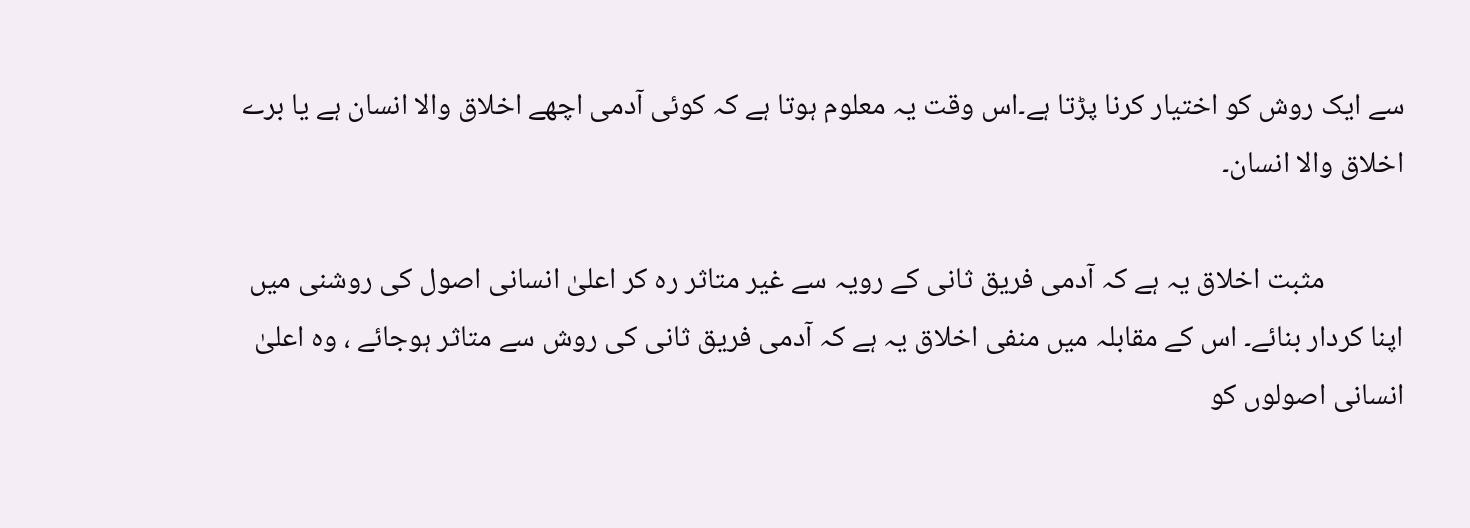سے ایک روش کو اختیار کرنا پڑتا ہے۔اس وقت یہ معلوم ہوتا ہے کہ کوئی آدمی اچھے اخلاق والا انسان ہے یا برے اخلاق والا انسان۔

            مثبت اخلاق یہ ہے کہ آدمی فریق ثانی کے رویہ سے غیر متاثر رہ کر اعلیٰ انسانی اصول کی روشنی میں اپنا کردار بنائے۔ اس کے مقابلہ میں منفی اخلاق یہ ہے کہ آدمی فریق ثانی کی روش سے متاثر ہوجائے ، وہ اعلیٰ انسانی اصولوں کو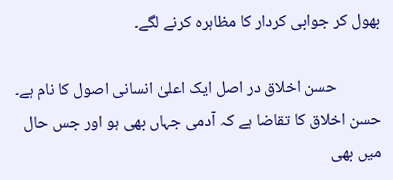بھول کر جوابی کردار کا مظاہرہ کرنے لگے۔

            حسن اخلاق در اصل ایک اعلیٰ انسانی اصول کا نام ہے۔ حسن اخلاق کا تقاضا ہے کہ آدمی جہاں بھی ہو اور جس حال میں بھی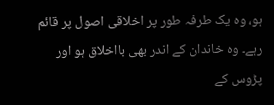ہو، وہ یک طرفہ طور پر اخلاقی اصول پر قائم رہے۔ وہ خاندان کے اندر بھی بااخلاق ہو اور پڑوس کے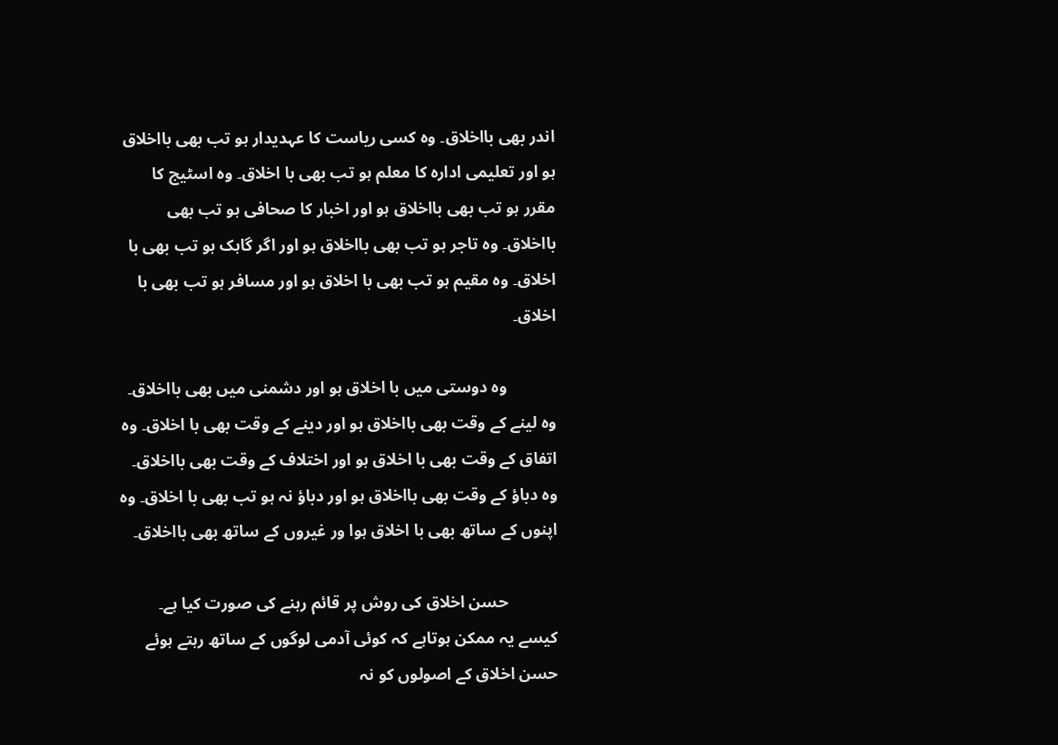اندر بھی بااخلاق۔ وہ کسی ریاست کا عہدیدار ہو تب بھی بااخلاق ہو اور تعلیمی ادارہ کا معلم ہو تب بھی با اخلاق۔ وہ اسٹیج کا مقرر ہو تب بھی بااخلاق ہو اور اخبار کا صحافی ہو تب بھی بااخلاق۔ وہ تاجر ہو تب بھی بااخلاق ہو اور اگر گاہک ہو تب بھی با اخلاق۔ وہ مقیم ہو تب بھی با اخلاق ہو اور مسافر ہو تب بھی با اخلاق۔

            وہ دوستی میں با اخلاق ہو اور دشمنی میں بھی بااخلاق۔ وہ لینے کے وقت بھی بااخلاق ہو اور دینے کے وقت بھی با اخلاق۔ وہ اتفاق کے وقت بھی با اخلاق ہو اور اختلاف کے وقت بھی بااخلاق۔ وہ دباؤ کے وقت بھی بااخلاق ہو اور دباؤ نہ ہو تب بھی با اخلاق۔ وہ اپنوں کے ساتھ بھی با اخلاق ہوا ور غیروں کے ساتھ بھی بااخلاق۔

            حسن اخلاق کی روش پر قائم رہنے کی صورت کیا ہے۔ کیسے یہ ممکن ہوتاہے کہ کوئی آدمی لوگوں کے ساتھ رہتے ہوئے حسن اخلاق کے اصولوں کو نہ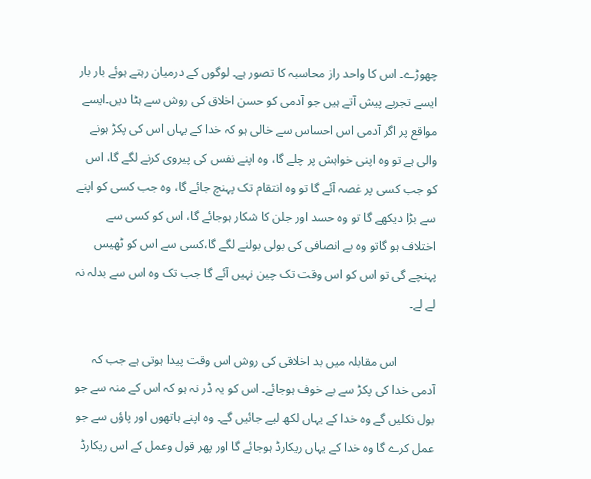چھوڑے۔ اس کا واحد راز محاسبہ کا تصور ہے۔ لوگوں کے درمیان رہتے ہوئے بار بار ایسے تجربے پیش آتے ہیں جو آدمی کو حسن اخلاق کی روش سے ہٹا دیں۔ایسے مواقع پر اگر آدمی اس احساس سے خالی ہو کہ خدا کے یہاں اس کی پکڑ ہونے والی ہے تو وہ اپنی خواہش پر چلے گا، وہ اپنے نفس کی پیروی کرنے لگے گا، اس کو جب کسی پر غصہ آئے گا تو وہ انتقام تک پہنچ جائے گا، وہ جب کسی کو اپنے سے بڑا دیکھے گا تو وہ حسد اور جلن کا شکار ہوجائے گا، اس کو کسی سے اختلاف ہو گاتو وہ بے انصافی کی بولی بولنے لگے گا،کسی سے اس کو ٹھیس پہنچے گی تو اس کو اس وقت تک چین نہیں آئے گا جب تک وہ اس سے بدلہ نہ لے لے۔

            اس مقابلہ میں بد اخلاقی کی روش اس وقت پیدا ہوتی ہے جب کہ آدمی خدا کی پکڑ سے بے خوف ہوجائے۔ اس کو یہ ڈر نہ ہو کہ اس کے منہ سے جو بول نکلیں گے وہ خدا کے یہاں لکھ لیے جائیں گے۔ وہ اپنے ہاتھوں اور پاؤں سے جو عمل کرے گا وہ خدا کے یہاں ریکارڈ ہوجائے گا اور پھر قول وعمل کے اس ریکارڈ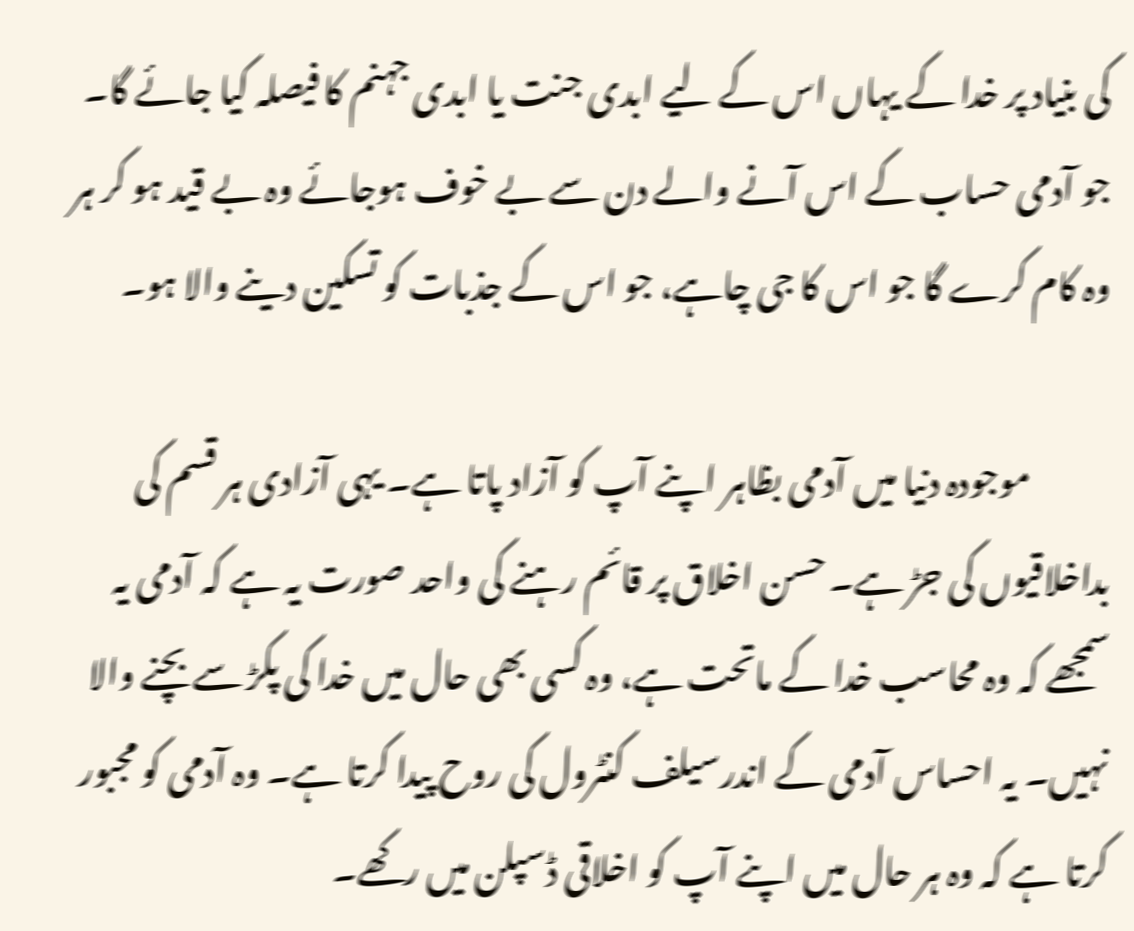کی بنیاد پر خدا کے یہاں اس کے لیے ابدی جنت یا ابدی جہنم کا فیصلہ کیا جائے گا۔ جو آدمی حساب کے اس آنے والے دن سے بے خوف ہوجائے وہ بے قید ہو کر ہر وہ کام کرے گا جو اس کا جی چاہے، جو اس کے جذبات کو تسکین دینے والا ہو۔

            موجودہ دنیا میں آدمی بظاہر اپنے آپ کو آزاد پاتا ہے۔ یہی آزادی ہر قسم کی بداخلاقیوں کی جڑ ہے۔ حسن اخلاق پر قائم رہنے کی واحد صورت یہ ہے کہ آدمی یہ سمجھے کہ وہ محاسب خدا کے ماتحت ہے، وہ کسی بھی حال میں خدا کی پکڑ سے بچنے والا نہیں۔ یہ احساس آدمی کے اندرسیلف کنٹرول کی روح پیدا کرتا ہے۔ وہ آدمی کو مجبور کرتا ہے کہ وہ ہر حال میں اپنے آپ کو اخلاقی ڈسپلن میں رکھے۔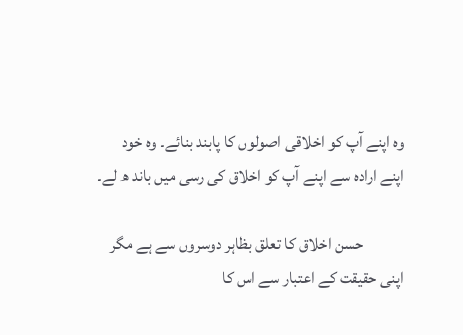وہ اپنے آپ کو اخلاقی اصولوں کا پابند بنائے۔ وہ خود اپنے ارادہ سے اپنے آپ کو اخلاق کی رسی میں باند ھ لے۔

            حسن اخلاق کا تعلق بظاہر دوسروں سے ہے مگر اپنی حقیقت کے اعتبار سے اس کا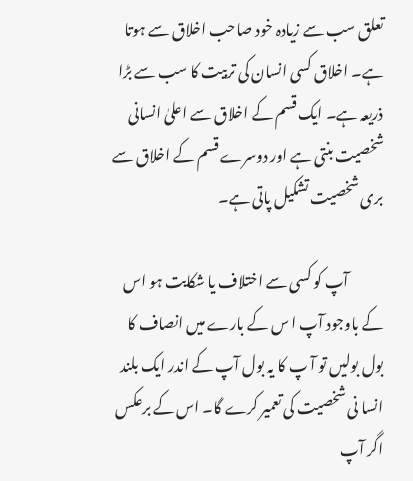تعلق سب سے زیادہ خود صاحب اخلاق سے ہوتا ہے۔ اخلاق کسی انسان کی تربیت کا سب سے بڑا ذریعہ ہے۔ ایک قسم کے اخلاق سے اعلیٰ انسانی شخصیت بنتی ہے اور دوسرے قسم کے اخلاق سے بری شخصیت تشکیل پاتی ہے۔

            آپ کو کسی سے اختلاف یا شکایت ہو اس کے باوجود آپ ا س کے بارے میں انصاف کا بول بولیں تو آ پ کا یہ بول آپ کے اندر ایک بلند انسا نی شخصیت کی تعمیر کرے گا۔ اس کے برعکس اگر آپ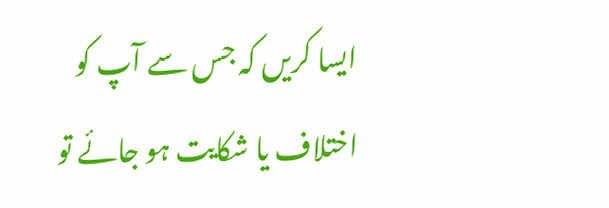ایسا کریں کہ جس سے آپ کو اختلاف یا شکایت ہو جائے تو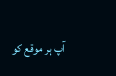آپ ہر موقع کو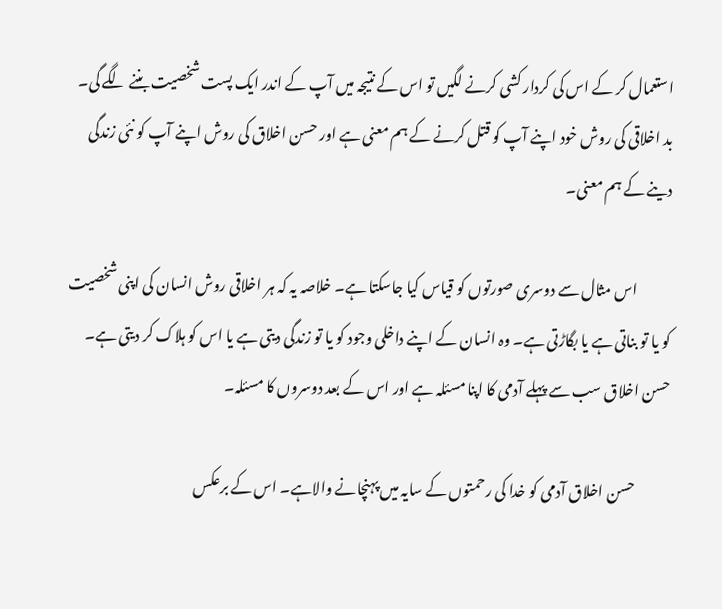استعمال کر کے اس کی کردار کشی کرنے لگیں تو اس کے نتیجہ میں آپ کے اندر ایک پست شخصیت بننے لگے گی۔ بد اخلاقی کی روش خود اپنے آپ کو قتل کرنے کے ہم معنی ہے اور حسن اخلاق کی روش اپنے آپ کو نئی زندگی دینے کے ہم معنی۔

            اس مثال سے دوسری صورتوں کو قیاس کیا جاسکتا ہے۔ خلاصہ یہ کہ ہر اخلاقی روش انسان کی اپنی شخصیت کو یا تو بناتی ہے یا بگاڑتی ہے۔ وہ انسان کے اپنے داخلی وجود کو یا تو زندگی دیتی ہے یا اس کو ہلاک کر دیتی ہے۔ حسن اخلاق سب سے پہلے آدمی کا اپنا مسئلہ ہے اور اس کے بعد دوسروں کا مسئلہ۔

            حسن اخلاق آدمی کو خدا کی رحمتوں کے سایہ میں پہنچانے والاہے۔ اس کے برعکس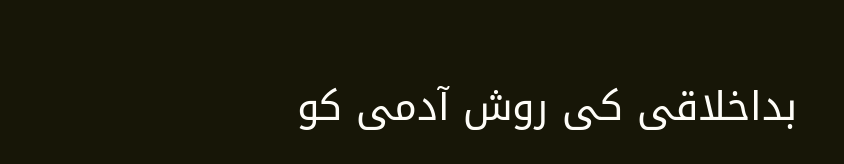بداخلاقی کی روش آدمی کو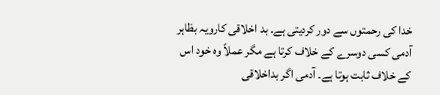خدا کی رحمتوں سے دور کردیتی ہے۔ بد اخلاقی کارویہ بظاہر آدمی کسی دوسرے کے خلاف کرتا ہے مگر عملاً وہ خود اس کے خلاف ثابت ہوتا ہے۔ آدمی اگر بداخلاقی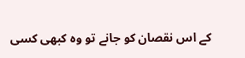کے اس نقصان کو جانے تو وہ کبھی کسی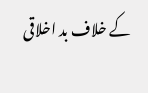کے خلاف بد اخلاقی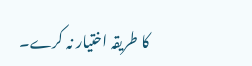کا طریقہ اختیار نہ کرے۔